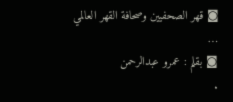◙ قهر الصحفيين وصحافة القهر العالمي …
◙ بقلم : عمرو عبدالرحمن
.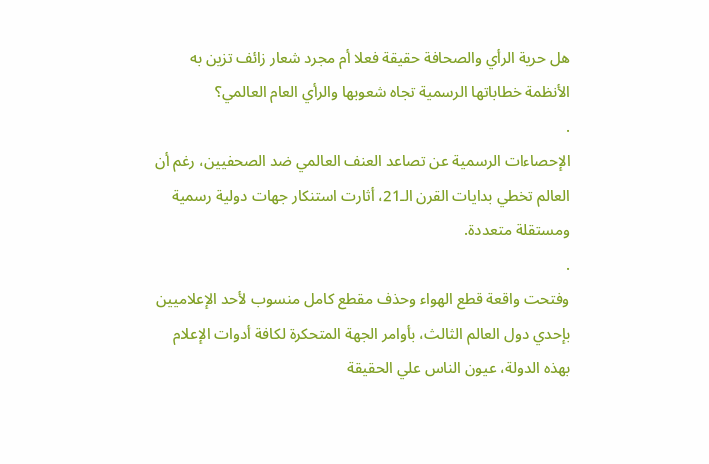هل حرية الرأي والصحافة حقيقة فعلا أم مجرد شعار زائف تزين به الأنظمة خطاباتها الرسمية تجاه شعوبها والرأي العام العالمي؟
.
الإحصاءات الرسمية عن تصاعد العنف العالمي ضد الصحفيين، رغم أن العالم تخطي بدايات القرن الـ21، أثارت استنكار جهات دولية رسمية ومستقلة متعددة.
.
وفتحت واقعة قطع الهواء وحذف مقطع كامل منسوب لأحد الإعلاميين بإحدي دول العالم الثالث، بأوامر الجهة المتحكرة لكافة أدوات الإعلام بهذه الدولة، عيون الناس علي الحقيقة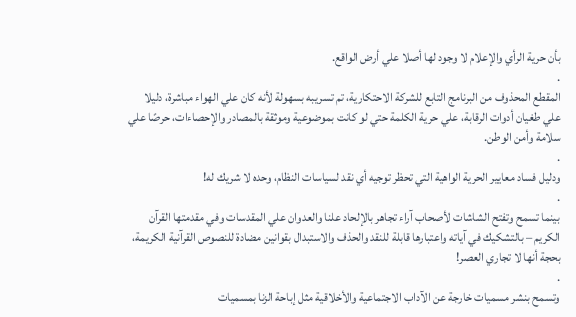بأن حرية الرأي والإعلام لا وجود لها أصلا علي أرض الواقع.
.
المقطع المحذوف من البرنامج التابع للشركة الاحتكارية، تم تسريبه بسهولة لأنه كان علي الهواء مباشرة، دليلا علي طغيان أدوات الرقابة، علي حرية الكلمة حتي لو كانت بموضوعية وموثقة بالمصادر والإحصاءات، حرصًا علي سلامة وأمن الوطن.
.
ودليل فساد معايير الحرية الواهية التي تحظر توجيه أي نقد لسياسات النظام، وحده لا شريك له!
.
بينما تسمح وتفتح الشاشات لأصحاب آراء تجاهر بالإلحاد علنا والعدوان علي المقدسات وفي مقدمتها القرآن الكريم – بالتشكيك في آياته واعتبارها قابلة للنقد والحذف والاستبدال بقوانين مضادة للنصوص القرآنية الكريمة، بحجة أنها لا تجاري العصر!
.
وتسمح بنشر مسميات خارجة عن الآداب الاجتماعية والأخلاقية مثل إباحة الزنا بمسميات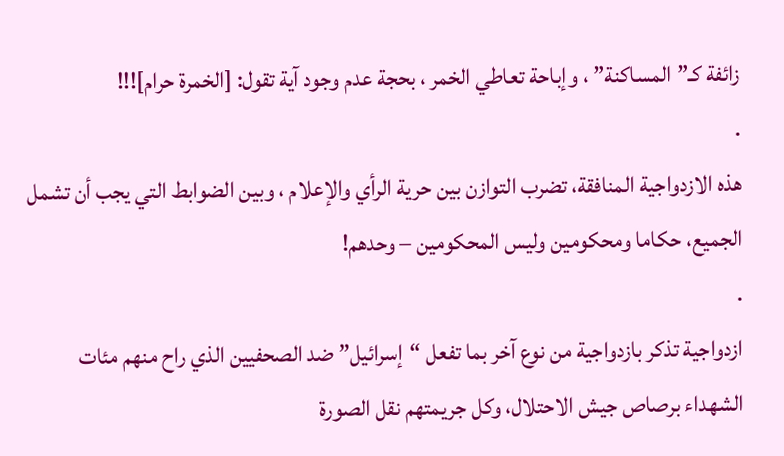زائفة كـ”المساكنة” ، وإباحة تعاطي الخمر ، بحجة عدم وجود آية تقول: [الخمرة حرام]!!!
.
هذه الازدواجية المنافقة، تضرب التوازن بين حرية الرأي والإعلام ، وبين الضوابط التي يجب أن تشمل الجميع، حكاما ومحكومين وليس المحكومين – وحدهم!
.
ازدواجية تذكر بازدواجية من نوع آخر بما تفعل “إسرائيل” ضد الصحفيين الذي راح منهم مئات الشهداء برصاص جيش الاحتلال، وكل جريمتهم نقل الصورة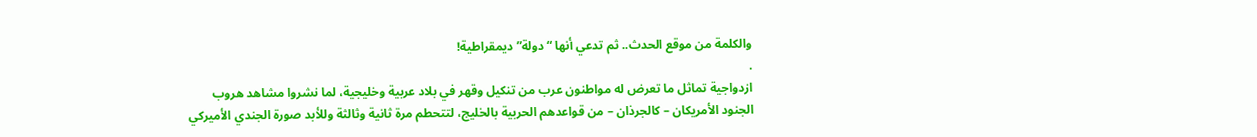والكلمة من موقع الحدث.. ثم تدعي أنها “دولة” ديمقراطية!
.
ازدواجية تماثل ما تعرض له مواطنون عرب من تنكيل وقهر في بلاد عربية وخليجية، لما نشروا مشاهد هروب الجنود الأمريكان – كالجرذان – من قواعدهم الحربية بالخليج، لتتحطم مرة ثانية وثالثة وللأبد صورة الجندي الأميركي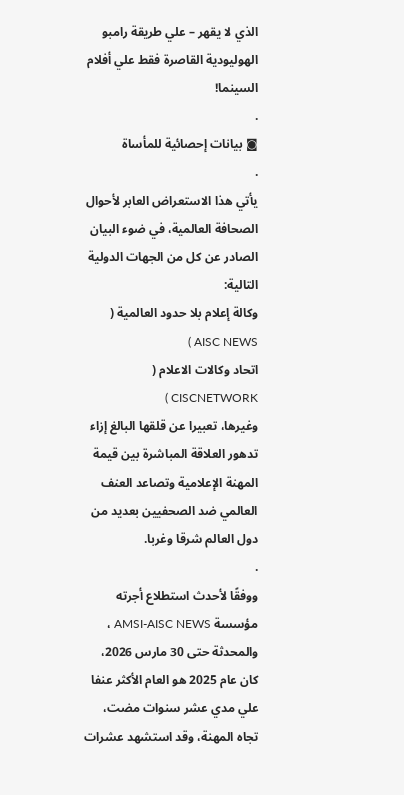الذي لا يقهر – علي طريقة رامبو الهوليودية القاصرة فقط علي أفلام السينما!
.
◙ بيانات إحصائية للمأساة
.
يأتي هذا الاستعراض العابر لأحوال الصحافة العالمية، في ضوء البيان الصادر عن كل من الجهات الدولية التالية:
وكالة إعلام بلا حدود العالمية ( AISC NEWS )
اتحاد وكالات الاعلام ( CISCNETWORK )
وغيرها، تعبيرا عن قلقها البالغ إزاء تدهور العلاقة المباشرة بين قيمة المهنة الإعلامية وتصاعد العنف العالمي ضد الصحفيين بعديد من دول العالم شرقا وغربا.
.
ووفقًا لأحدث استطلاع أجرته مؤسسة AMSI-AISC NEWS ، والمحدثة حتى 30 مارس 2026، كان عام 2025 هو العام الأكثر عنفا علي مدي عشر سنوات مضت، تجاه المهنة، وقد استشهد عشرات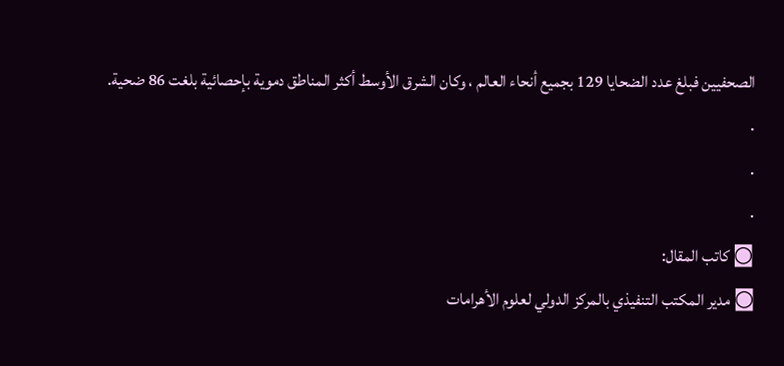الصحفيين فبلغ عدد الضحايا 129 بجميع أنحاء العالم ، وكان الشرق الأوسط أكثر المناطق دموية بإحصائية بلغت 86 ضحية.
.
.
.
◙ كاتب المقال:
◙ مدير المكتب التنفيذي بالمركز الدولي لعلوم الأهرامات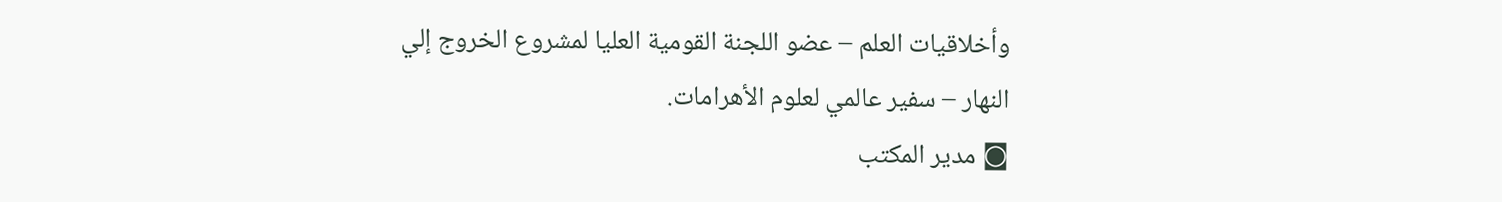وأخلاقيات العلم – عضو اللجنة القومية العليا لمشروع الخروج إلي النهار – سفير عالمي لعلوم الأهرامات.
◙ مدير المكتب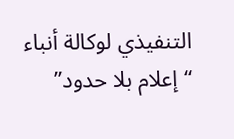التنفيذي لوكالة أنباء “إعلام بلا حدود”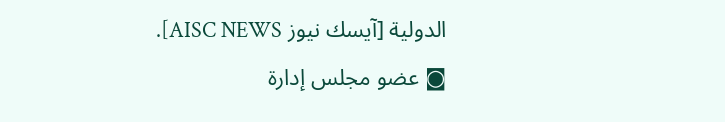الدولية [آيسك نيوز AISC NEWS].
◙ عضو مجلس إدارة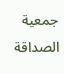جمعية الصداقة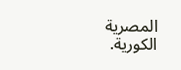المصرية الكورية.